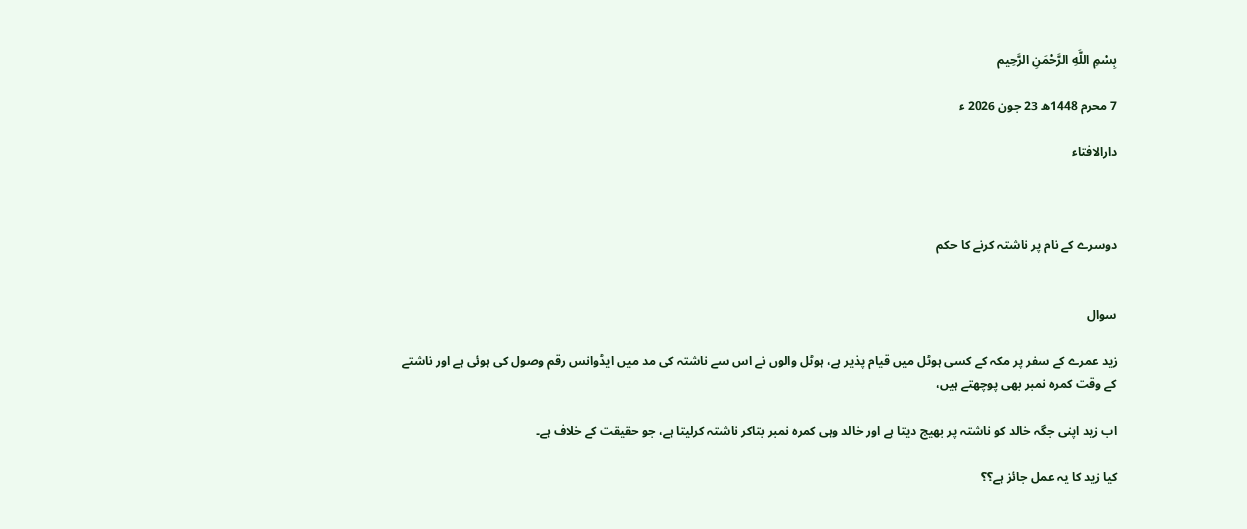بِسْمِ اللَّهِ الرَّحْمَنِ الرَّحِيم

7 محرم 1448ھ 23 جون 2026 ء

دارالافتاء



دوسرے کے نام پر ناشتہ کرنے کا حکم


سوال

زید عمرے کے سفر پر مکہ کے کسی ہوٹل میں قیام پذیر ہے، ہوٹل والوں نے اس سے ناشتہ کی مد میں ایڈوانس رقم وصول کی ہوئی ہے اور ناشتے کے وقت کمرہ نمبر بھی پوچھتے ہیں،

اب زید اپنی جگہ خالد کو ناشتہ پر بھیج دیتا ہے اور خالد وہی کمرہ نمبر بتاکر ناشتہ کرلیتا ہے، جو حقیقت کے خلاف ہے۔

کیا زید کا یہ عمل جائز ہے؟؟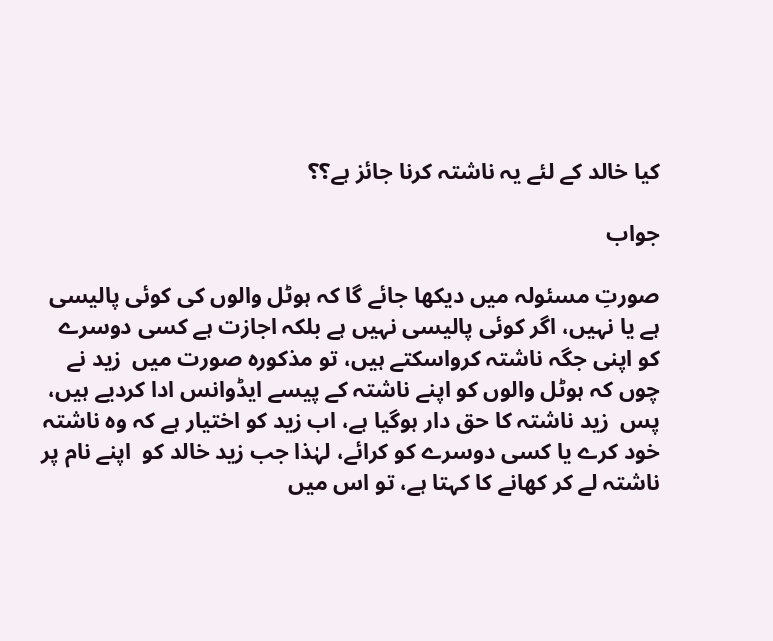کیا خالد کے لئے یہ ناشتہ کرنا جائز ہے؟؟

جواب

صورتِ مسئولہ میں دیکھا جائے گا کہ ہوٹل والوں کی کوئی پالیسی ہے یا نہیں، اگر کوئی پالیسی نہیں ہے بلکہ اجازت ہے کسی دوسرے کو اپنی جگہ ناشتہ کرواسکتے ہیں، تو مذکورہ صورت میں  زید نے چوں کہ ہوٹل والوں کو اپنے ناشتہ کے پیسے ايڈوانس ادا کردیے ہیں، پس  زید ناشتہ کا حق دار ہوگیا ہے، اب زید کو اختیار ہے کہ وہ ناشتہ خود کرے یا کسی دوسرے کو کرائے، لہٰذا جب زید خالد کو  اپنے نام پر ناشتہ لے کر کھانے کا کہتا ہے، تو اس میں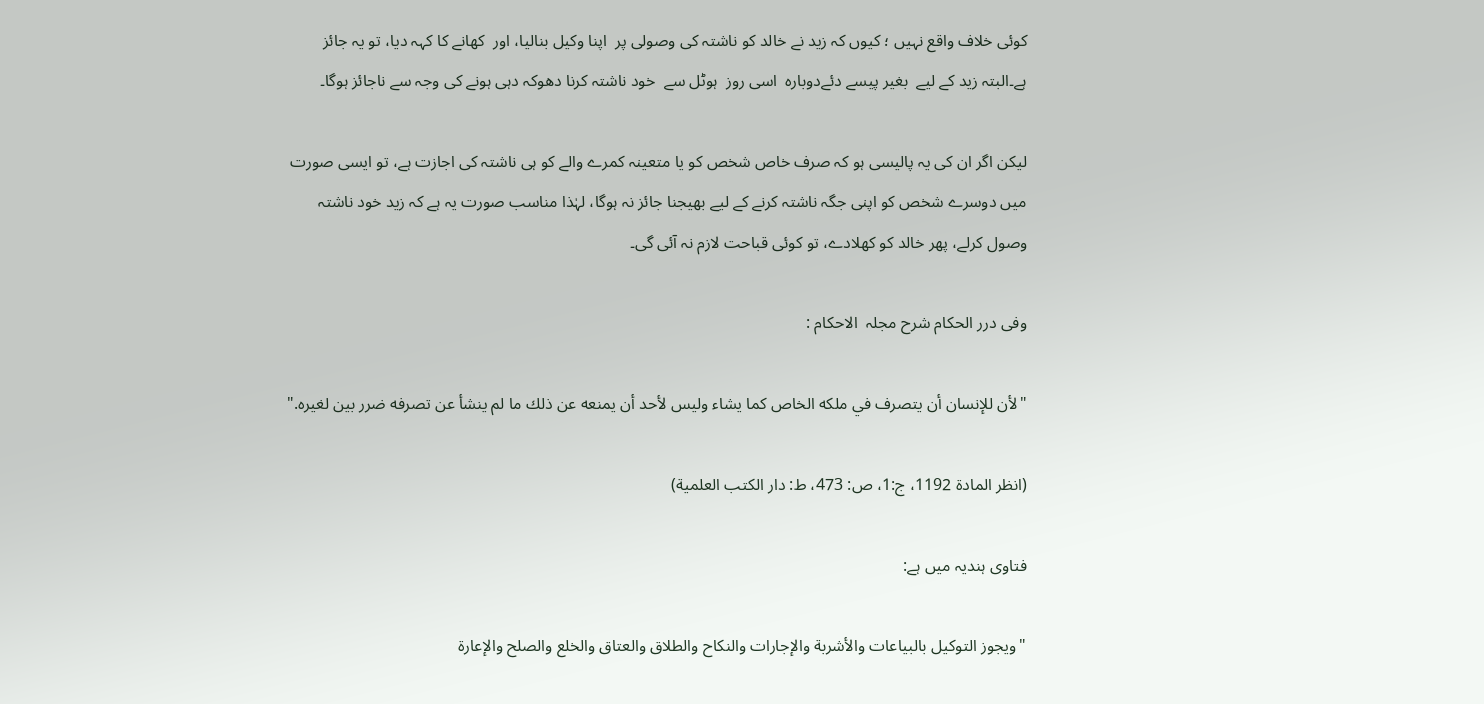کوئی خلاف واقع نہیں ؛ کیوں کہ زید نے خالد کو ناشتہ کی وصولی پر  اپنا وکیل بنالیا، اور  کھانے کا کہہ دیا، تو یہ جائز ہے۔البتہ زید کے لیے  بغیر پیسے دئےدوبارہ  اسی روز  ہوٹل سے  خود ناشتہ کرنا دھوکہ دہی ہونے کی وجہ سے ناجائز ہوگا۔

لیکن اگر ان کی یہ پالیسی ہو کہ صرف خاص شخص کو یا متعینہ کمرے والے کو ہی ناشتہ کی اجازت ہے، تو ایسی صورت میں دوسرے شخص کو اپنی جگہ ناشتہ کرنے کے لیے بھیجنا جائز نہ ہوگا، لہٰذا مناسب صورت یہ ہے کہ زید خود ناشتہ وصول کرلے، پھر خالد کو کھلادے، تو کوئی قباحت لازم نہ آئی گی۔

وفی درر الحكام شرح مجلہ  الاحكام :

"لأن للإنسان أن يتصرف في ملكه الخاص كما يشاء وليس لأحد أن يمنعه عن ذلك ما لم ينشأ عن تصرفه ضرر بين لغيره."

(انظر المادة 1192، ج:1، ص: 473، ط: دار الکتب العلمية)

فتاوی ہندیہ میں ہے:

"ويجوز التوكيل بالبياعات والأشربة والإجارات والنكاح والطلاق والعتاق والخلع والصلح والإعارة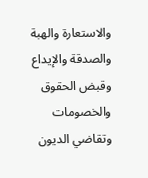والاستعارة والهبة والصدقة والإيداع وقبض الحقوق والخصومات وتقاضي الديون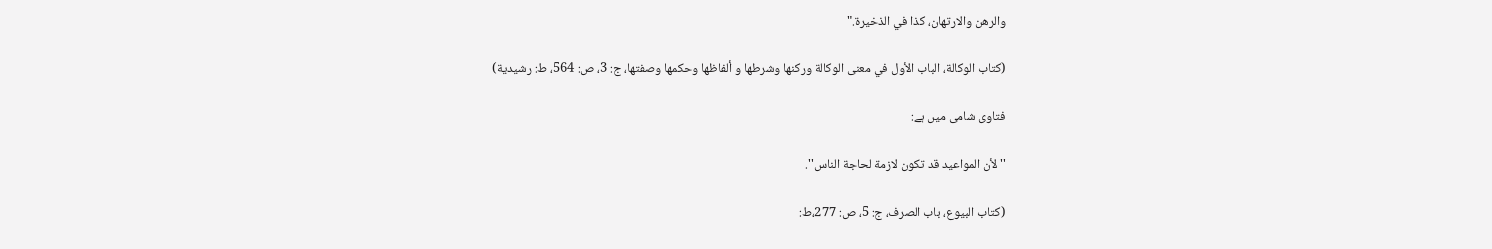والرهن والارتهان، كذا في الذخيرة."

(کتاب الوکالة، الباب الأول في معنی الوکالة ورکنھا وشرطھا و ألفاظھا وحکمھا وصفتھا، ج: 3، ص: 564، ط: رشیدیة)

فتاوی شامی میں ہے:

''لأن المواعید قد تکون لازمة لحاجة الناس''.

(کتاب البیوع، باب الصرف، ج: 5، ص: 277،ط: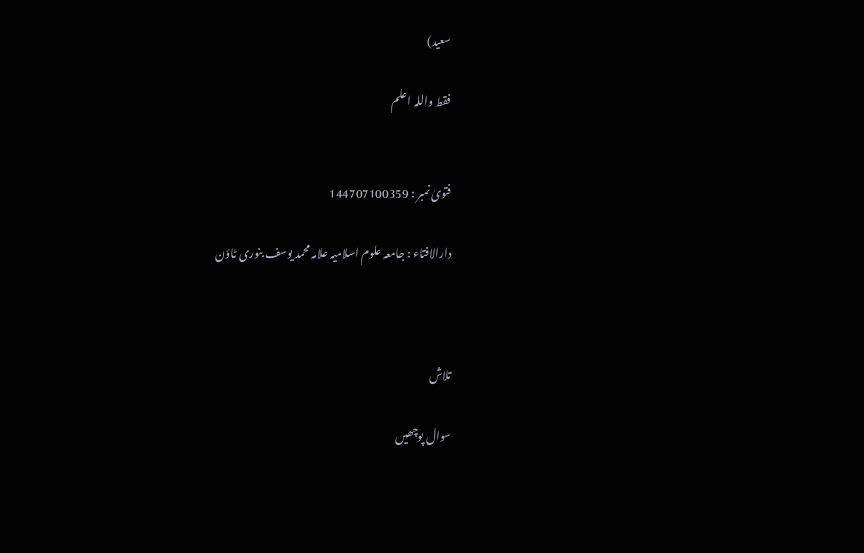سعید)

فقط واللہ اعلم


فتویٰ نمبر : 144707100359

دارالافتاء : جامعہ علوم اسلامیہ علامہ محمد یوسف بنوری ٹاؤن



تلاش

سوال پوچھیں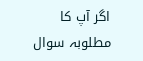اگر آپ کا مطلوبہ سوال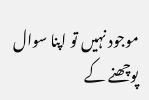موجود نہیں تو اپنا سوال پوچھنے کے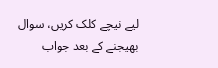لیے نیچے کلک کریں، سوال بھیجنے کے بعد جواب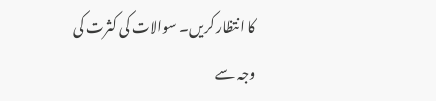کا انتظار کریں۔ سوالات کی کثرت کی وجہ سے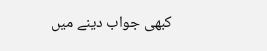کبھی جواب دینے میں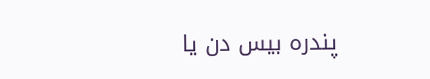پندرہ بیس دن یا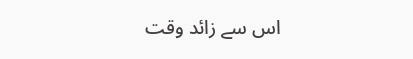اس سے زائد وقت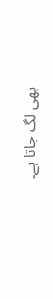بھی لگ جاتا ہے۔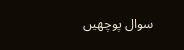سوال پوچھیں